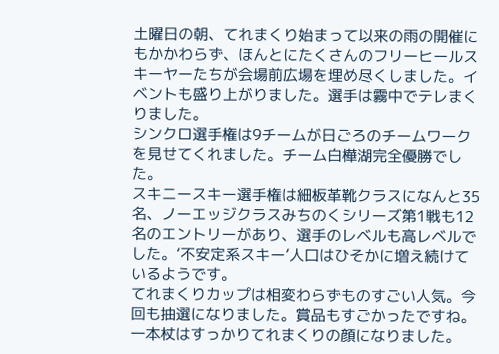土曜日の朝、てれまくり始まって以来の雨の開催にもかかわらず、ほんとにたくさんのフリーヒールスキーヤーたちが会場前広場を埋め尽くしました。イベントも盛り上がりました。選手は霧中でテレまくりました。
シンクロ選手権は9チームが日ごろのチームワークを見せてくれました。チーム白樺湖完全優勝でした。
スキニースキー選手権は細板革靴クラスになんと35名、ノーエッジクラスみちのくシリーズ第1戦も12名のエントリーがあり、選手のレベルも高レベルでした。‘不安定系スキー’人口はひそかに増え続けているようです。
てれまくりカップは相変わらずものすごい人気。今回も抽選になりました。賞品もすごかったですね。
一本杖はすっかりてれまくりの顔になりました。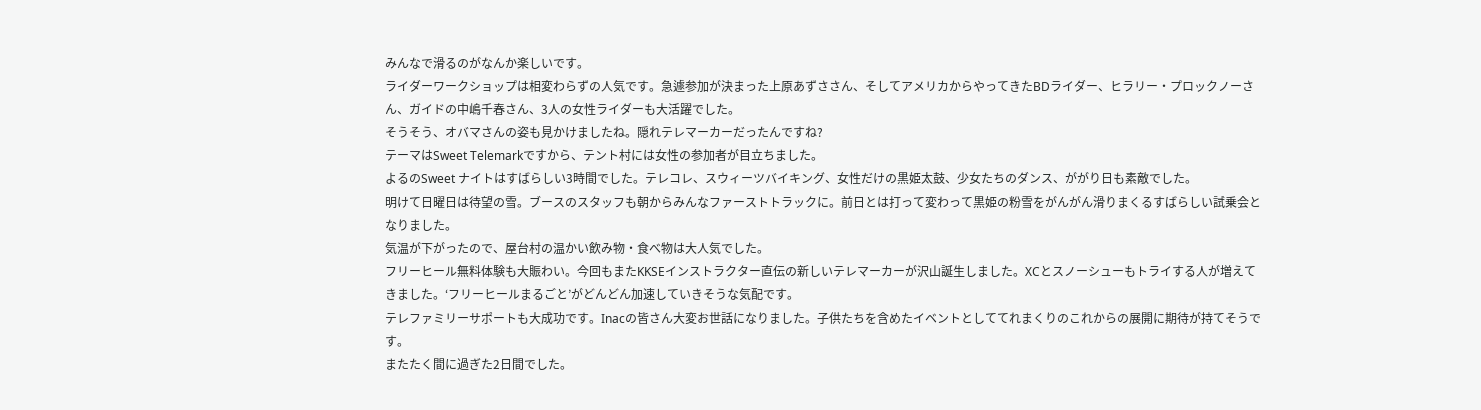みんなで滑るのがなんか楽しいです。
ライダーワークショップは相変わらずの人気です。急遽参加が決まった上原あずささん、そしてアメリカからやってきたBDライダー、ヒラリー・プロックノーさん、ガイドの中嶋千春さん、3人の女性ライダーも大活躍でした。
そうそう、オバマさんの姿も見かけましたね。隠れテレマーカーだったんですね?
テーマはSweet Telemarkですから、テント村には女性の参加者が目立ちました。
よるのSweet ナイトはすばらしい3時間でした。テレコレ、スウィーツバイキング、女性だけの黒姫太鼓、少女たちのダンス、ががり日も素敵でした。
明けて日曜日は待望の雪。ブースのスタッフも朝からみんなファーストトラックに。前日とは打って変わって黒姫の粉雪をがんがん滑りまくるすばらしい試乗会となりました。
気温が下がったので、屋台村の温かい飲み物・食べ物は大人気でした。
フリーヒール無料体験も大賑わい。今回もまたKKSEインストラクター直伝の新しいテレマーカーが沢山誕生しました。XCとスノーシューもトライする人が増えてきました。‘フリーヒールまるごと’がどんどん加速していきそうな気配です。
テレファミリーサポートも大成功です。Inacの皆さん大変お世話になりました。子供たちを含めたイベントとしててれまくりのこれからの展開に期待が持てそうです。
またたく間に過ぎた2日間でした。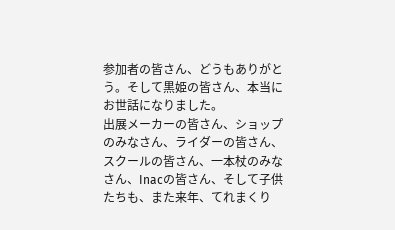参加者の皆さん、どうもありがとう。そして黒姫の皆さん、本当にお世話になりました。
出展メーカーの皆さん、ショップのみなさん、ライダーの皆さん、スクールの皆さん、一本杖のみなさん、Inacの皆さん、そして子供たちも、また来年、てれまくり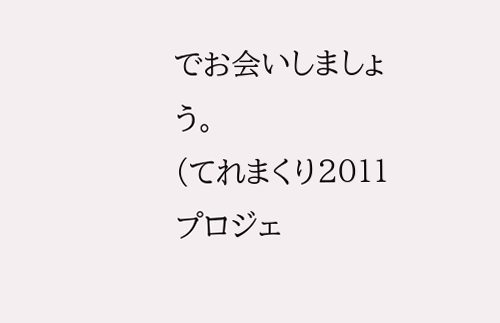でお会いしましょう。
(てれまくり2011プロジェ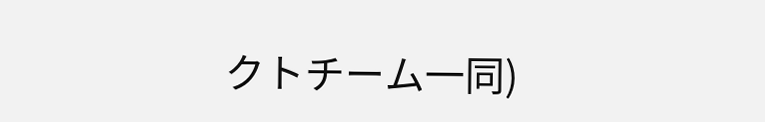クトチーム一同)